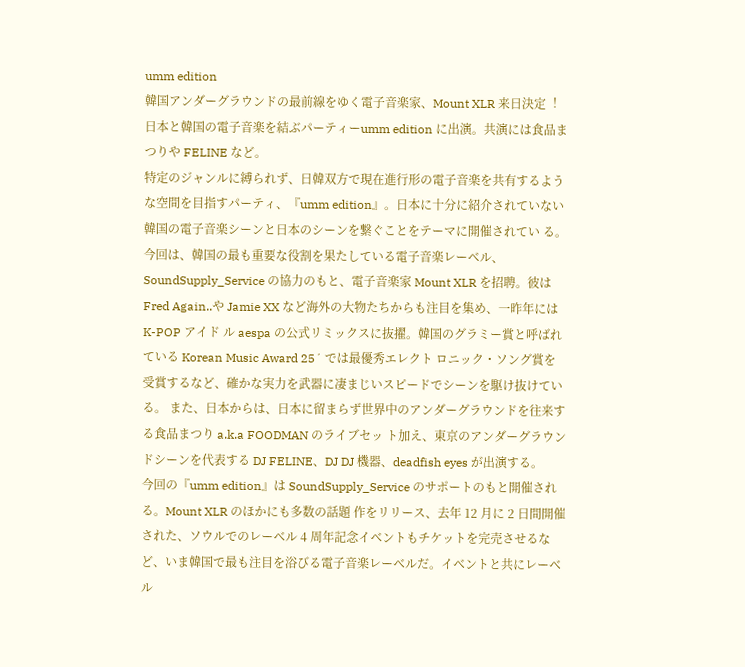umm edition
韓国アンダーグラウンドの最前線をゆく電⼦⾳楽家、Mount XLR 来⽇決定︕
⽇本と韓国の電⼦⾳楽を結ぶパーティーumm edition に出演。共演には⾷品まつりや FELINE など。
特定のジャンルに縛られず、⽇韓双⽅で現在進⾏形の電⼦⾳楽を共有するような空間を⽬指すパーティ、『umm edition』。⽇本に⼗分に紹介されていない韓国の電⼦⾳楽シーンと⽇本のシーンを繋ぐことをテーマに開催されてい る。
今回は、韓国の最も重要な役割を果たしている電⼦⾳楽レーベル、SoundSupply_Service の協⼒のもと、電⼦⾳楽家 Mount XLR を招聘。彼は Fred Again..や Jamie XX など海外の⼤物たちからも注⽬を集め、⼀昨年には K-POP アイド ル aespa の公式リミックスに抜擢。韓国のグラミー賞と呼ばれている Korean Music Award 25ʼ では最優秀エレクト ロニック・ソング賞を受賞するなど、確かな実⼒を武器に凄まじいスピードでシーンを駆け抜けている。 また、⽇本からは、⽇本に留まらず世界中のアンダーグラウンドを往来する⾷品まつり a.k.a FOODMAN のライブセッ ト加え、東京のアンダーグラウンドシーンを代表する DJ FELINE、DJ DJ 機器、deadfish eyes が出演する。
今回の『umm edition』は SoundSupply_Service のサポートのもと開催される。Mount XLR のほかにも多数の話題 作をリリース、去年 12 ⽉に 2 ⽇間開催された、ソウルでのレーベル 4 周年記念イベントもチケットを完売させるな ど、いま韓国で最も注⽬を浴びる電⼦⾳楽レーベルだ。イベントと共にレーベル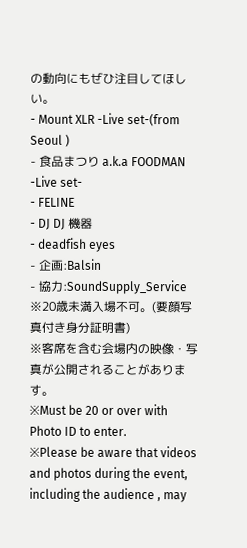の動向にもぜひ注⽬してほしい。
- Mount XLR -Live set-(from Seoul )
- ⾷品まつり a.k.a FOODMAN -Live set-
- FELINE
- DJ DJ 機器
- deadfish eyes
- 企画:Balsin
- 協⼒:SoundSupply_Service
※20歳未満入場不可。(要顔写真付き身分証明書)
※客席を含む会場内の映像・写真が公開されることがあります。
※Must be 20 or over with Photo ID to enter.
※Please be aware that videos and photos during the event, including the audience , may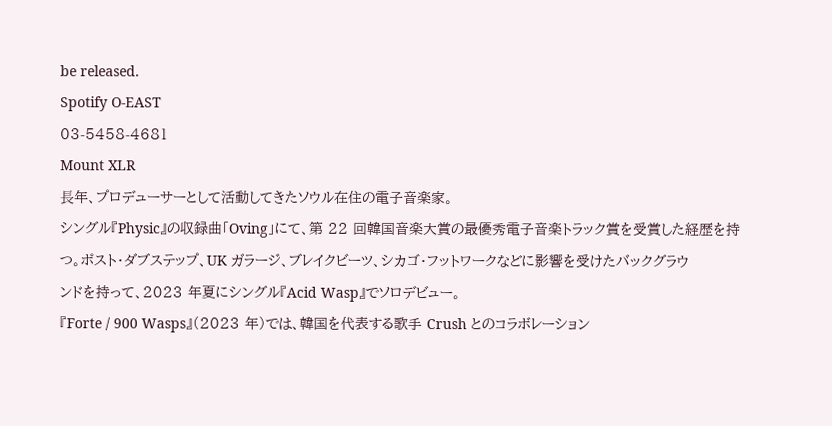be released.
Spotify O-EAST
03-5458-4681
Mount XLR
⻑年、プロデューサーとして活動してきたソウル在住の電子音楽家。
シングル『Physic』の収録曲「Oving」にて、第 22 回韓国音楽大賞の最優秀電子音楽トラック賞を受賞した経歴を持
つ。ポスト・ダブステップ、UK ガラージ、ブレイクビーツ、シカゴ・フットワークなどに影響を受けたバックグラウ
ンドを持って、2023 年夏にシングル『Acid Wasp』でソロデビュー。
『Forte / 900 Wasps』(2023 年)では、韓国を代表する歌手 Crush とのコラボレーション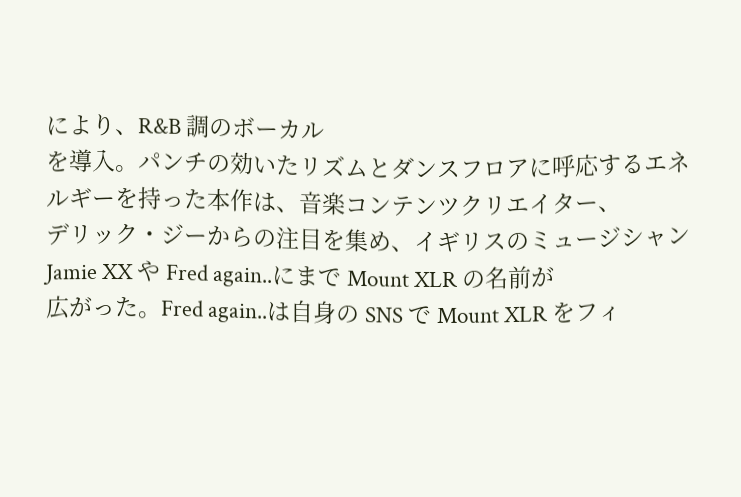により、R&B 調のボーカル
を導入。パンチの効いたリズムとダンスフロアに呼応するエネルギーを持った本作は、音楽コンテンツクリエイター、
デリック・ジーからの注目を集め、イギリスのミュージシャン Jamie XX や Fred again..にまで Mount XLR の名前が
広がった。Fred again..は自身の SNS で Mount XLR をフィ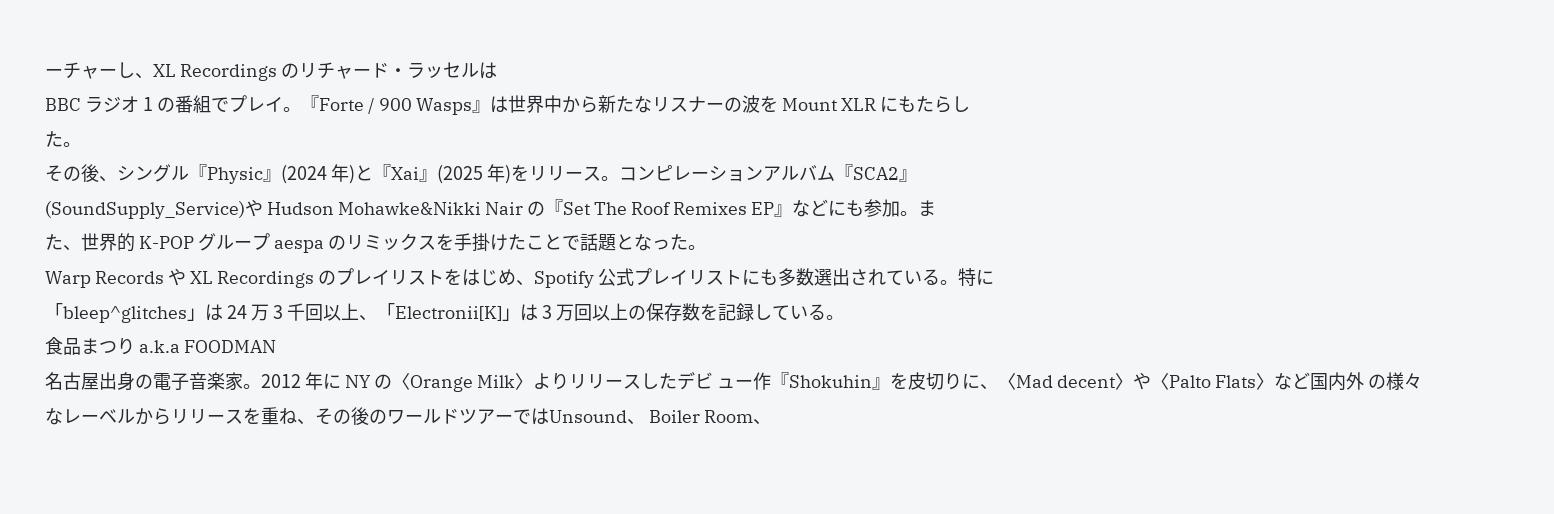ーチャーし、XL Recordings のリチャード・ラッセルは
BBC ラジオ 1 の番組でプレイ。『Forte / 900 Wasps』は世界中から新たなリスナーの波を Mount XLR にもたらし
た。
その後、シングル『Physic』(2024 年)と『Xai』(2025 年)をリリース。コンピレーションアルバム『SCA2』
(SoundSupply_Service)や Hudson Mohawke&Nikki Nair の『Set The Roof Remixes EP』などにも参加。ま
た、世界的 K-POP グループ aespa のリミックスを手掛けたことで話題となった。
Warp Records や XL Recordings のプレイリストをはじめ、Spotify 公式プレイリストにも多数選出されている。特に
「bleep^glitches」は 24 万 3 千回以上、「Electronii[K]」は 3 万回以上の保存数を記録している。
食品まつり a.k.a FOODMAN
名古屋出身の電子音楽家。2012 年に NY の〈Orange Milk〉よりリリースしたデビ ュー作『Shokuhin』を皮切りに、〈Mad decent〉や〈Palto Flats〉など国内外 の様々なレーベルからリリースを重ね、その後のワールドツアーではUnsound、 Boiler Room、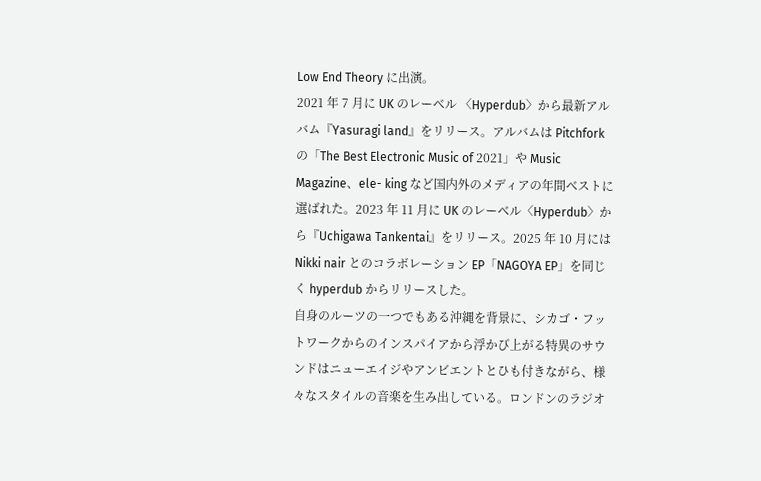Low End Theory に出演。
2021 年 7 月に UK のレーベル 〈Hyperdub〉から最新アルバム『Yasuragi land』をリリース。アルバムは Pitchforkの「The Best Electronic Music of 2021」や Music Magazine、ele- king など国内外のメディアの年間ベストに選ばれた。2023 年 11 月に UK のレーベル〈Hyperdub〉から『Uchigawa Tankentai』をリリース。2025 年 10 月にはNikki nair とのコラボレーション EP「NAGOYA EP」を同じく hyperdub からリリースした。
自身のルーツの一つでもある沖縄を背景に、シカゴ・フットワークからのインスパイアから浮かび上がる特異のサウンドはニューエイジやアンビエントとひも付きながら、様々なスタイルの音楽を生み出している。ロンドンのラジオ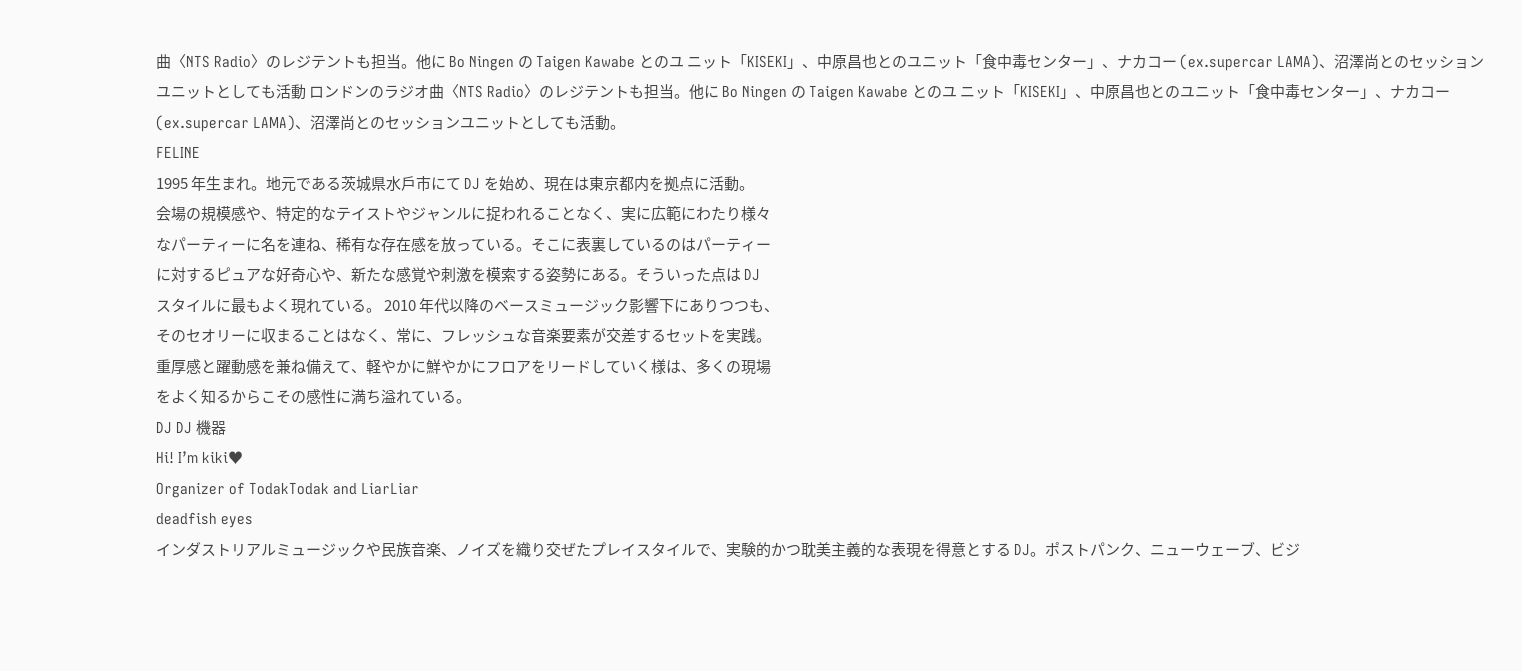曲〈NTS Radio〉のレジテントも担当。他に Bo Ningen の Taigen Kawabe とのユ ニット「KISEKI」、中原昌也とのユニット「食中毒センター」、ナカコー (ex.supercar LAMA)、沼澤尚とのセッションユニットとしても活動 ロンドンのラジオ曲〈NTS Radio〉のレジテントも担当。他に Bo Ningen の Taigen Kawabe とのユ ニット「KISEKI」、中原昌也とのユニット「食中毒センター」、ナカコー (ex.supercar LAMA)、沼澤尚とのセッションユニットとしても活動。
FELINE
1995 年生まれ。地元である茨城県水戶市にて DJ を始め、現在は東京都内を拠点に活動。
会場の規模感や、特定的なテイストやジャンルに捉われることなく、実に広範にわたり様々
なパーティーに名を連ね、稀有な存在感を放っている。そこに表裏しているのはパーティー
に対するピュアな好奇心や、新たな感覚や刺激を模索する姿勢にある。そういった点は DJ
スタイルに最もよく現れている。 2010 年代以降のベースミュージック影響下にありつつも、
そのセオリーに収まることはなく、常に、フレッシュな音楽要素が交差するセットを実践。
重厚感と躍動感を兼ね備えて、軽やかに鮮やかにフロアをリードしていく様は、多くの現場
をよく知るからこその感性に満ち溢れている。
DJ DJ 機器
Hi! I’m kiki♥
Organizer of TodakTodak and LiarLiar
deadfish eyes
インダストリアルミュージックや⺠族音楽、ノイズを織り交ぜたプレイスタイルで、実験的かつ耽美主義的な表現を得意とする DJ。ポストパンク、ニューウェーブ、ビジ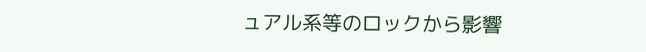ュアル系等のロックから影響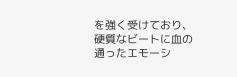を強く受けており、硬質なビートに血の通ったエモーシ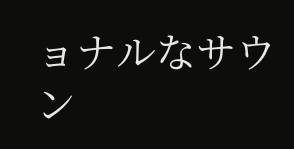ョナルなサウン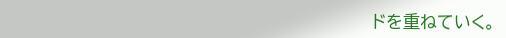ドを重ねていく。